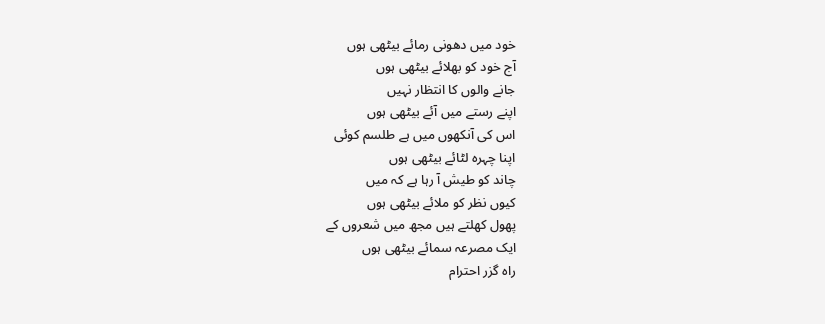خود میں دھونی رمائے بیٹھی ہوں
آج خود کو بھلائے بیٹھی ہوں
جانے والوں کا انتظار نہیں
اپنے رستے میں آئے بیٹھی ہوں
اس کی آنکھوں میں ہے طلسم کوئی
اپنا چہرہ لٹائے بیٹھی ہوں
چاند کو طیش آ رہا ہے کہ میں
کیوں نظر کو ملائے بیٹھی ہوں
پھول کھلتے ہیں مجھ میں شعروں کے
ایک مصرعہ سمائے بیٹھی ہوں
راہ گزر احترام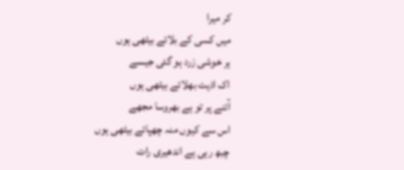کر میرا
میں کسی کے بلائے بیٹھی ہوں
ہر خوشی زرد ہو گئی جیسے
اک اذیت بھلائے بیٹھی ہوں
آئنے پر تو ہے بھروسا مجھے
اس سے کیوں منہ چھپائے بیٹھی ہوں
چبھ رہی ہے اندھیری رات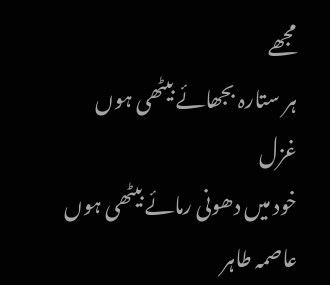مجھے
ہر ستارہ بجھائے بیٹھی ہوں
غزل
خود میں دھونی رمائے بیٹھی ہوں
عاصمہ طاہر